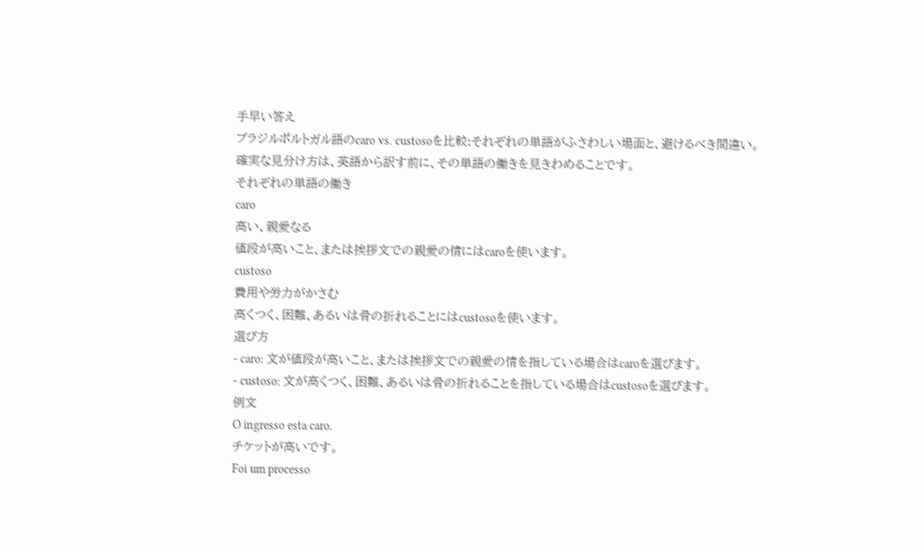手早い答え
ブラジルポルトガル語のcaro vs. custosoを比較:それぞれの単語がふさわしい場面と、避けるべき間違い。
確実な見分け方は、英語から訳す前に、その単語の働きを見きわめることです。
それぞれの単語の働き
caro
高い、親愛なる
値段が高いこと、または挨拶文での親愛の情にはcaroを使います。
custoso
費用や労力がかさむ
高くつく、困難、あるいは骨の折れることにはcustosoを使います。
選び方
- caro: 文が値段が高いこと、または挨拶文での親愛の情を指している場合はcaroを選びます。
- custoso: 文が高くつく、困難、あるいは骨の折れることを指している場合はcustosoを選びます。
例文
O ingresso esta caro.
チケットが高いです。
Foi um processo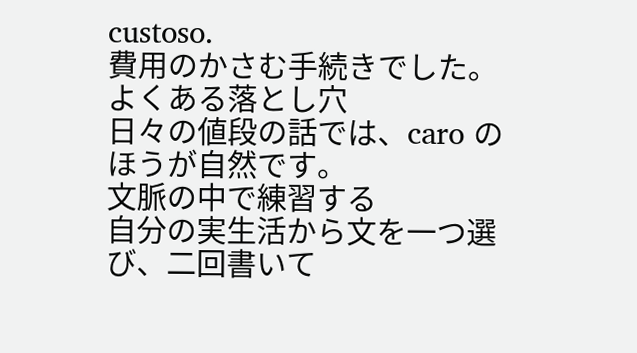custoso.
費用のかさむ手続きでした。
よくある落とし穴
日々の値段の話では、caro のほうが自然です。
文脈の中で練習する
自分の実生活から文を一つ選び、二回書いて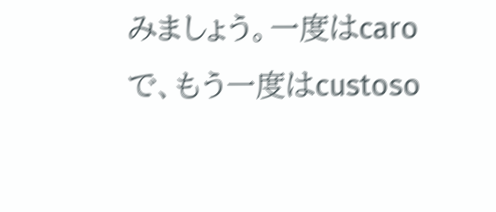みましょう。一度はcaroで、もう一度はcustoso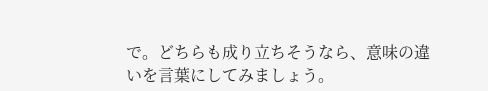で。どちらも成り立ちそうなら、意味の違いを言葉にしてみましょう。